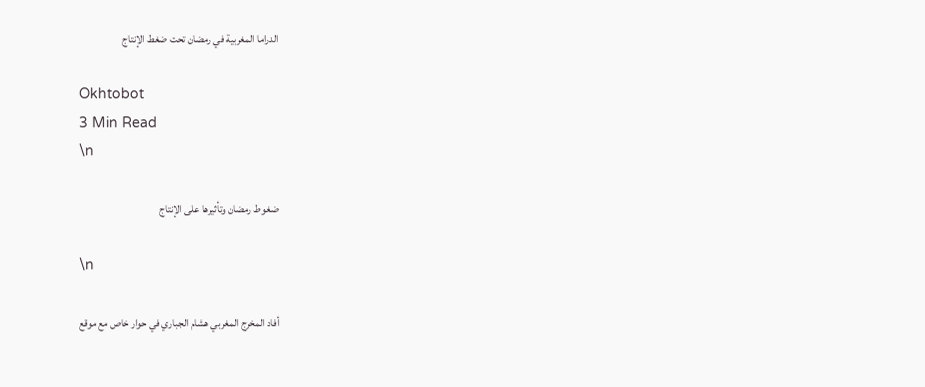الدراما المغربية في رمضان تحت ضغط الإنتاج

Okhtobot
3 Min Read
\n

ضغوط رمضان وتأثيرها على الإنتاج

\n

أفاد المخرج المغربي هشام الجباري في حوار خاص مع موقع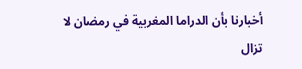أخبارنا بأن الدراما المغربية في رمضان لا تزال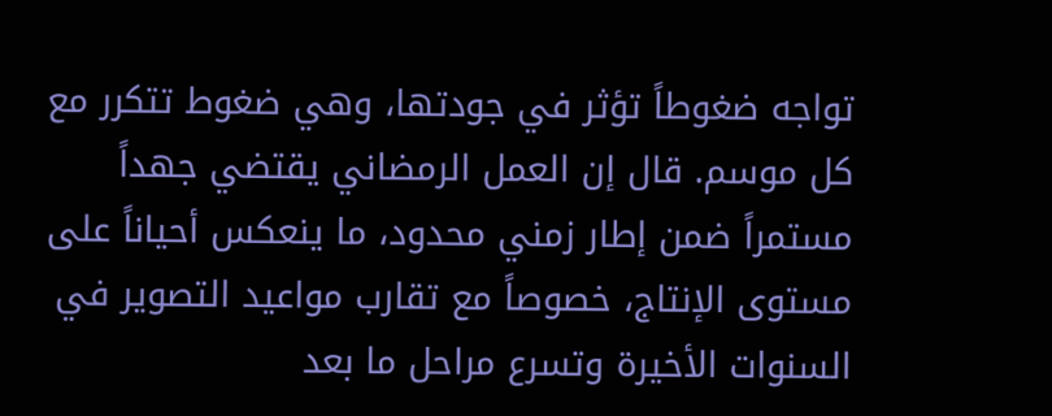تواجه ضغوطاً تؤثر في جودتها، وهي ضغوط تتكرر مع كل موسم. قال إن العمل الرمضاني يقتضي جهداً مستمراً ضمن إطار زمني محدود، ما ينعكس أحياناً على مستوى الإنتاج، خصوصاً مع تقارب مواعيد التصوير في السنوات الأخيرة وتسرع مراحل ما بعد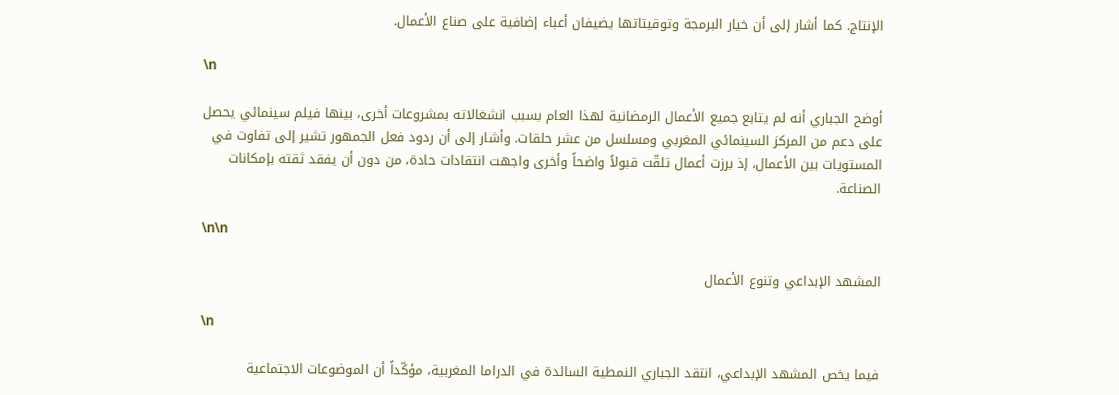الإنتاج. كما أشار إلى أن خيار البرمجة وتوقيتاتها يضيفان أعباء إضافية على صناع الأعمال.

\n

أوضح الجباري أنه لم يتابع جميع الأعمال الرمضانية لهذا العام بسبب انشغالاته بمشروعات أخرى، بينها فيلم سينمائي يحصل على دعم من المركز السينمائي المغربي ومسلسل من عشر حلقات. وأشار إلى أن ردود فعل الجمهور تشير إلى تفاوت في المستويات بين الأعمال، إذ برزت أعمال تلقّت قبولاً واضحاً وأخرى واجهت انتقادات حادة، من دون أن يفقد ثقته بإمكانات الصناعة.

\n\n

المشهد الإبداعي وتنوع الأعمال

\n

فيما يخص المشهد الإبداعي، انتقد الجباري النمطية السائدة في الدراما المغربية، مؤكّداً أن الموضوعات الاجتماعية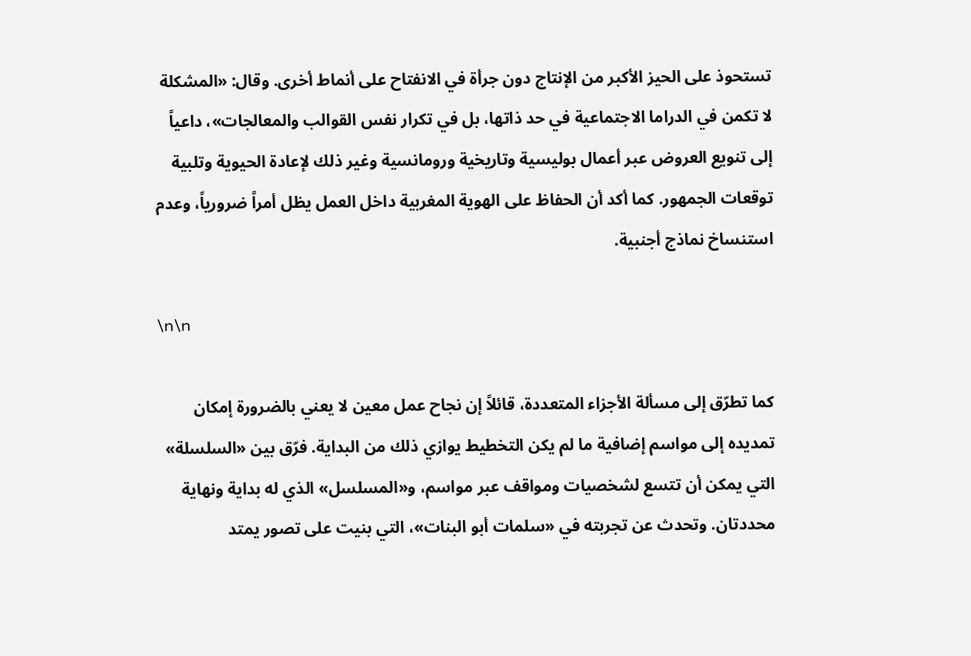تستحوذ على الحيز الأكبر من الإنتاج دون جرأة في الانفتاح على أنماط أخرى. وقال: «المشكلة لا تكمن في الدراما الاجتماعية في حد ذاتها، بل في تكرار نفس القوالب والمعالجات»، داعياً إلى تنويع العروض عبر أعمال بوليسية وتاريخية ورومانسية وغير ذلك لإعادة الحيوية وتلبية توقعات الجمهور. كما أكد أن الحفاظ على الهوية المغربية داخل العمل يظل أمراً ضرورياً، وعدم استنساخ نماذج أجنبية.

\n\n

كما تطرّق إلى مسألة الأجزاء المتعددة، قائلاً إن نجاح عمل معين لا يعني بالضرورة إمكان تمديده إلى مواسم إضافية ما لم يكن التخطيط يوازي ذلك من البداية. فرّق بين «السلسلة» التي يمكن أن تتسع لشخصيات ومواقف عبر مواسم، و«المسلسل» الذي له بداية ونهاية محددتان. وتحدث عن تجربته في «سلمات أبو البنات»، التي بنيت على تصور يمتد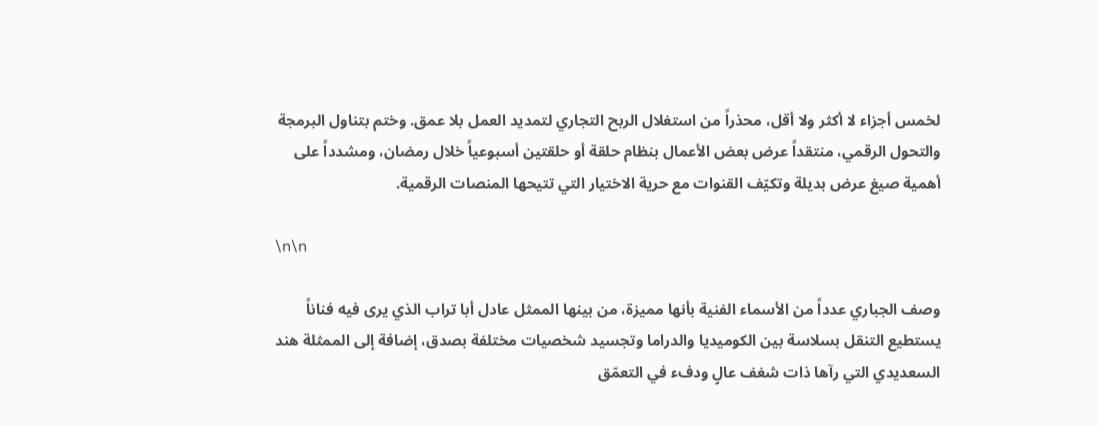لخمس أجزاء لا أكثر ولا أقل، محذراً من استغلال الربح التجاري لتمديد العمل بلا عمق. وختم بتناول البرمجة والتحول الرقمي، منتقداً عرض بعض الأعمال بنظام حلقة أو حلقتين أسبوعياً خلال رمضان، ومشدداً على أهمية صيغ عرض بديلة وتكيّف القنوات مع حرية الاختيار التي تتيحها المنصات الرقمية.

\n\n

وصف الجباري عدداً من الأسماء الفنية بأنها مميزة، من بينها الممثل عادل أبا تراب الذي يرى فيه فناناً يستطيع التنقل بسلاسة بين الكوميديا والدراما وتجسيد شخصيات مختلفة بصدق، إضافة إلى الممثلة هند السعديدي التي رآها ذات شغف عالٍ ودفء في التعمّق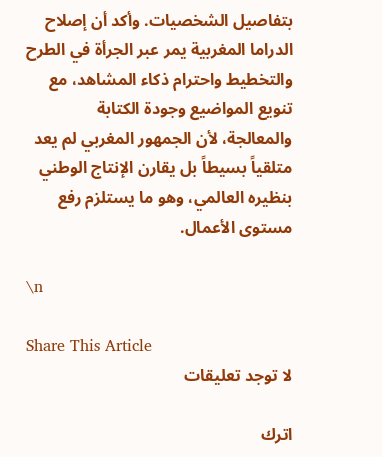بتفاصيل الشخصيات. وأكد أن إصلاح الدراما المغربية يمر عبر الجرأة في الطرح والتخطيط واحترام ذكاء المشاهد، مع تنويع المواضيع وجودة الكتابة والمعالجة، لأن الجمهور المغربي لم يعد متلقياً بسيطاً بل يقارن الإنتاج الوطني بنظيره العالمي، وهو ما يستلزم رفع مستوى الأعمال.

\n

Share This Article
لا توجد تعليقات

اترك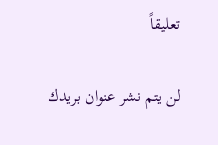تعليقاً

لن يتم نشر عنوان بريدك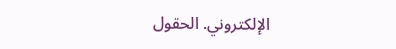الإلكتروني. الحقول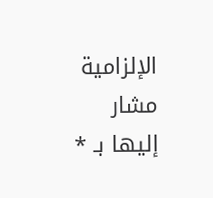الإلزامية مشار إليها بـ *